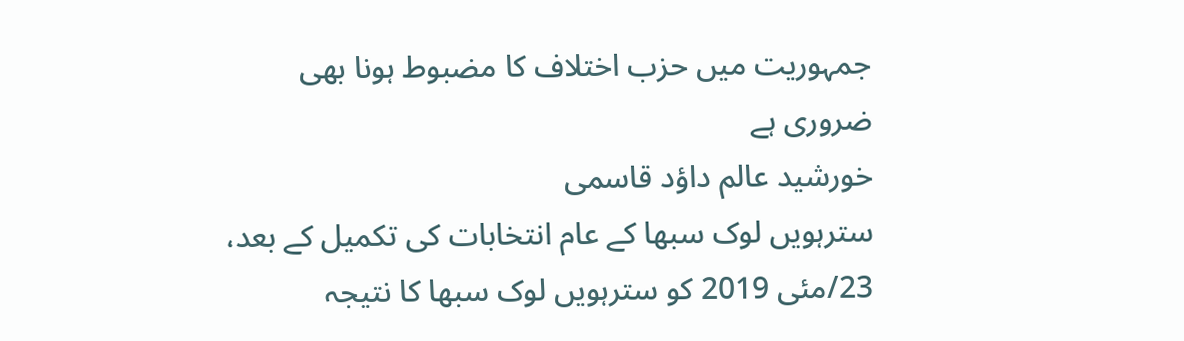جمہوریت میں حزب اختلاف کا مضبوط ہونا بھی ضروری ہے
خورشید عالم داؤد قاسمی
سترہویں لوک سبھا کے عام انتخابات کی تکمیل کے بعد، 23/مئی 2019 کو سترہویں لوک سبھا کا نتیجہ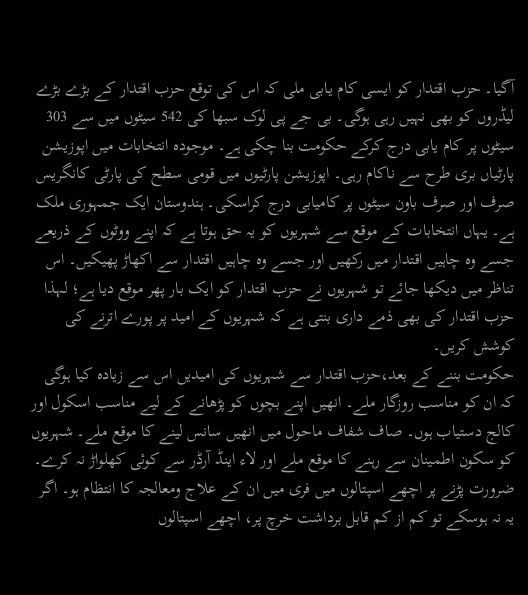آگیا۔ حزب اقتدار کو ایسی کام یابی ملی کہ اس کی توقع حزب اقتدار کے بڑے بڑے لیڈروں کو بھی نہیں رہی ہوگی۔ بی جے پی لوک سبھا کی 542 سیٹوں میں سے 303 سیٹوں پر کام یابی درج کرکے حکومت بنا چکی ہے۔ موجودہ انتخابات میں اپوزیشن پارٹیاں بری طرح سے ناکام رہی۔ اپوزیشن پارٹیوں میں قومی سطح کی پارٹی کانگریس صرف اور صرف باون سیٹوں پر کامیابی درج کراسکی۔ ہندوستان ایک جمہوری ملک ہے۔ یہاں انتخابات کے موقع سے شہریوں کو یہ حق ہوتا ہے کہ اپنے ووٹوں کے ذریعے جسے وہ چاہیں اقتدار میں رکھیں اور جسے وہ چاہیں اقتدار سے اکھاڑ پھیکیں۔ اس تناظر میں دیکھا جائے تو شہریوں نے حزب اقتدار کو ایک بار پھر موقع دیا ہے؛ لہذا حزب اقتدار کی بھی ذمے داری بنتی ہے کہ شہریوں کے امید پر پورے اترنے کی کوشش کریں۔
حکومت بننے کے بعد،حزب اقتدار سے شہریوں کی امیدیں اس سے زیادہ کیا ہوگی کہ ان کو مناسب روزگار ملے۔ انھیں اپنے بچوں کو پڑھانے کے لیے مناسب اسکول اور کالج دستیاب ہوں۔ صاف شفاف ماحول میں انھیں سانس لینے کا موقع ملے۔ شہریوں کو سکون اطمینان سے رہنے کا موقع ملے اور لاء اینڈ آرڈر سے کوئی کھلواڑ نہ کرے۔ ضرورت پڑنے پر اچھے اسپتالوں میں فری میں ان کے علاج ومعالجہ کا انتظام ہو۔ اگر یہ نہ ہوسکے تو کم از کم قابل برداشت خرچ پر، اچھے اسپتالوں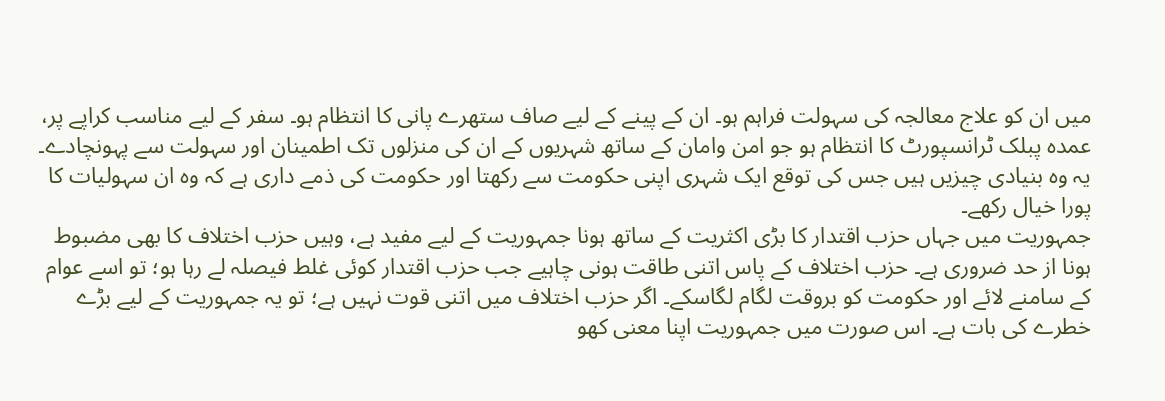میں ان کو علاج معالجہ کی سہولت فراہم ہو۔ ان کے پینے کے لیے صاف ستھرے پانی کا انتظام ہو۔ سفر کے لیے مناسب کراپے پر، عمدہ پبلک ٹرانسپورٹ کا انتظام ہو جو امن وامان کے ساتھ شہریوں کے ان کی منزلوں تک اطمینان اور سہولت سے پہونچادے۔ یہ وہ بنیادی چیزیں ہیں جس کی توقع ایک شہری اپنی حکومت سے رکھتا اور حکومت کی ذمے داری ہے کہ وہ ان سہولیات کا پورا خیال رکھے۔
جمہوریت میں جہاں حزب اقتدار کا بڑی اکثریت کے ساتھ ہونا جمہوریت کے لیے مفید ہے، وہیں حزب اختلاف کا بھی مضبوط ہونا از حد ضروری ہے۔ حزب اختلاف کے پاس اتنی طاقت ہونی چاہیے جب حزب اقتدار کوئی غلط فیصلہ لے رہا ہو؛ تو اسے عوام کے سامنے لائے اور حکومت کو بروقت لگام لگاسکے۔ اگر حزب اختلاف میں اتنی قوت نہیں ہے؛ تو یہ جمہوریت کے لیے بڑے خطرے کی بات ہے۔ اس صورت میں جمہوریت اپنا معنی کھو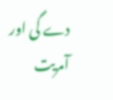دے گی اور آمریت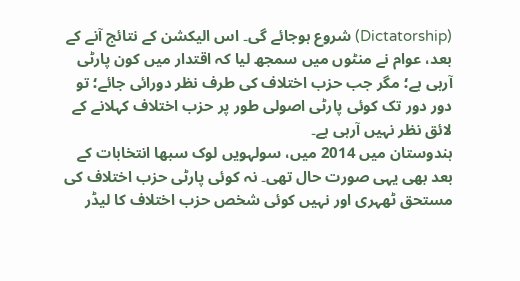(Dictatorship) شروع ہوجائے گی۔ اس الیکشن کے نتائج آنے کے بعد، عوام نے منٹوں میں سمجھ لیا کہ اقتدار میں کون پارٹی آرہی ہے؛ مگر جب حزب اختلاف کی طرف نظر دورائی جائے؛ تو دور دور تک کوئی پارٹی اصولی طور پر حزب اختلاف کہلانے کے لائق نظر نہیں آرہی ہے۔
ہندوستان میں 2014 میں، سولہویں لوک سبھا انتخابات کے بعد بھی یہی صورت حال تھی۔ نہ کوئی پارٹی حزب اختلاف کی مستحق ٹھہری اور نہیں کوئی شخص حزب اختلاف کا لیڈر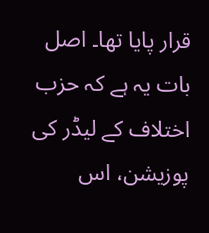قرار پایا تھا۔ اصل بات یہ ہے کہ حزب اختلاف کے لیڈر کی پوزیشن، اس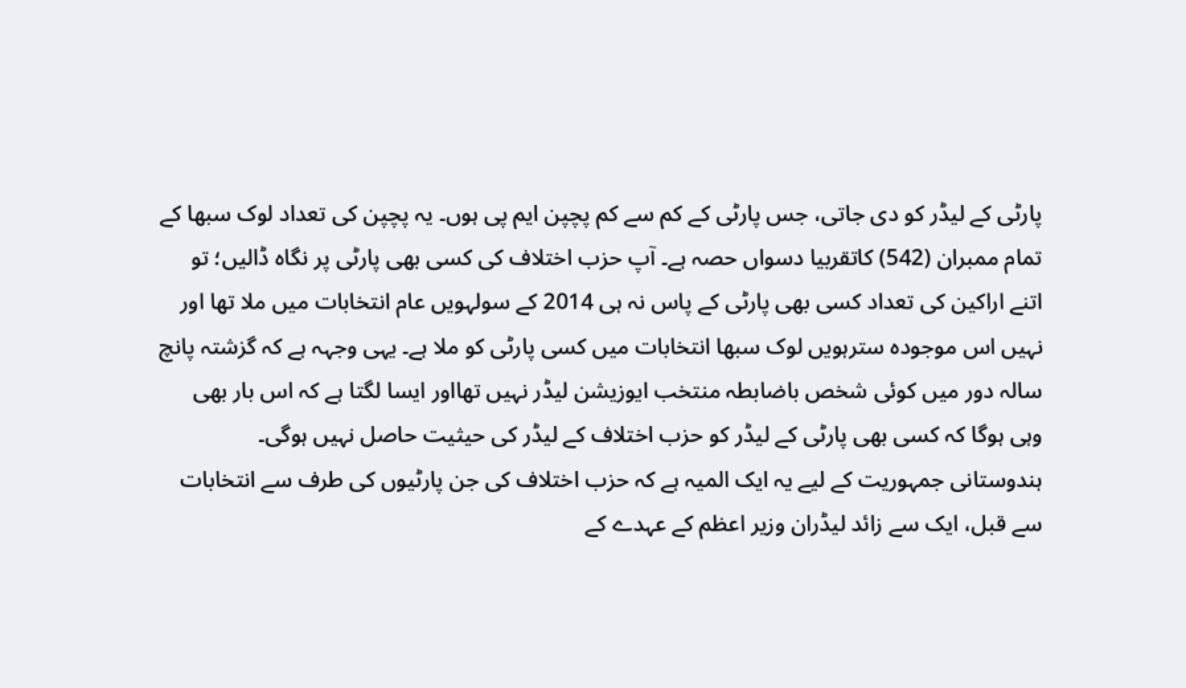پارٹی کے لیڈر کو دی جاتی، جس پارٹی کے کم سے کم پچپن ایم پی ہوں۔ یہ پچپن کی تعداد لوک سبھا کے تمام ممبران (542) کاتقربیا دسواں حصہ ہے۔ آپ حزب اختلاف کی کسی بھی پارٹی پر نگاہ ڈالیں؛ تو اتنے اراکین کی تعداد کسی بھی پارٹی کے پاس نہ ہی 2014 کے سولہویں عام انتخابات میں ملا تھا اور نہیں اس موجودہ سترہویں لوک سبھا انتخابات میں کسی پارٹی کو ملا ہے۔ یہی وجہہ ہے کہ گزشتہ پانچ سالہ دور میں کوئی شخص باضابطہ منتخب ایوزیشن لیڈر نہیں تھااور ایسا لگتا ہے کہ اس بار بھی وہی ہوگا کہ کسی بھی پارٹی کے لیڈر کو حزب اختلاف کے لیڈر کی حیثیت حاصل نہیں ہوگی۔
ہندوستانی جمہوریت کے لیے یہ ایک المیہ ہے کہ حزب اختلاف کی جن پارٹیوں کی طرف سے انتخابات سے قبل، ایک سے زائد لیڈران وزیر اعظم کے عہدے کے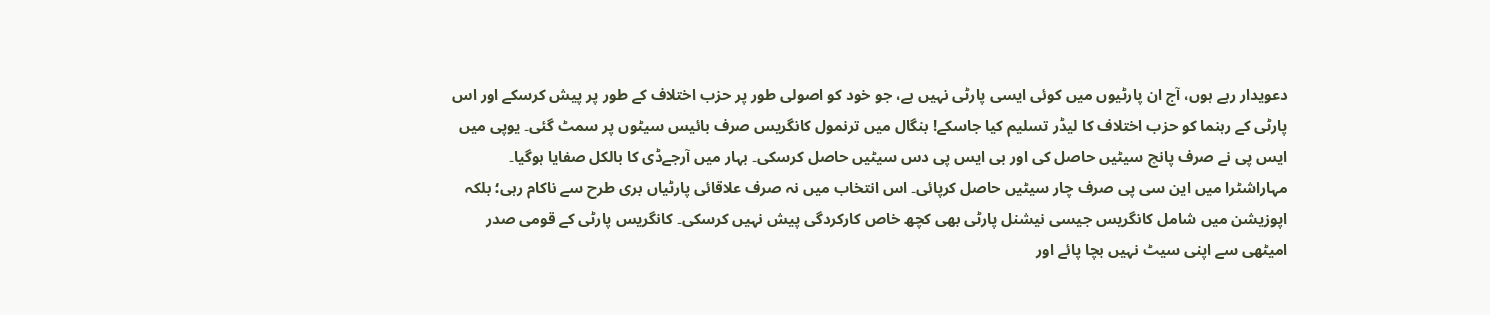دعویدار رہے ہوں، آج ان پارٹیوں میں کوئی ایسی پارٹی نہیں ہے، جو خود کو اصولی طور پر حزب اختلاف کے طور پر پیش کرسکے اور اس پارٹی کے رہنما کو حزب اختلاف کا لیڈر تسلیم کیا جاسکے! بنگال میں ترنمول کانگریس صرف بائیس سیٹوں پر سمٹ گئی۔ یوپی میں ایس پی نے صرف پانچ سیٹیں حاصل کی اور بی ایس پی دس سیٹیں حاصل کرسکی۔ بہار میں آرجےڈی کا بالکل صفایا ہوگیا۔ مہاراشٹرا میں این سی پی صرف چار سیٹیں حاصل کرپائی۔ اس انتخاب میں نہ صرف علاقائی پارٹیاں بری طرح سے ناکام رہی؛ بلکہ اپوزیشن میں شامل کانگریس جیسی نیشنل پارٹی بھی کچھ خاص کارکردگی پیش نہیں کرسکی۔ کانگریس پارٹی کے قومی صدر امیٹھی سے اپنی سیٹ نہیں بچا پائے اور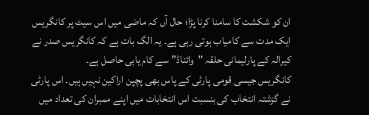ان کو شکشت کا سامنا کرنا پڑا؛ حال آں کہ ماضی میں اس سیٹ پر کانگریس ایک مدت سے کامیاب ہوتی رہی ہے۔ یہ الگ بات ہے کہ کانگریس صدر نے کیرالہ کے پارلیمانی حلقہ "وائناڈ” سے کام یابی حاصل ہے۔
کانگریس جیسی قومی پارٹی کے پاس بھی پچپن اراکین نہیں ہیں۔ اس پارٹی نے گزشتہ انتخاب کی بنسبت اس انتخابات میں اپنے ممبران کی تعداد میں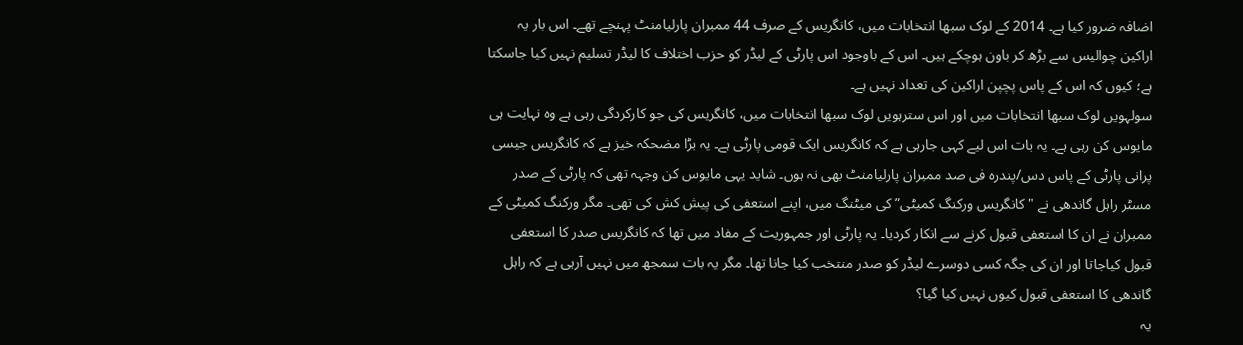اضافہ ضرور کیا ہے۔ 2014 کے لوک سبھا انتخابات میں، کانگریس کے صرف 44 ممبران پارلیامنٹ پہنچے تھے۔ اس بار یہ اراکین چوالیس سے بڑھ کر باون ہوچکے ہیں۔ اس کے باوجود اس پارٹی کے لیڈر کو حزب اختلاف کا لیڈر تسلیم نہیں کیا جاسکتا ہے؛ کیوں کہ اس کے پاس پچپن اراکین کی تعداد نہیں ہے۔
سولہویں لوک سبھا انتخابات میں اور اس سترہویں لوک سبھا انتخابات میں، کانگریس کی جو کارکردگی رہی ہے وہ نہایت ہی مایوس کن رہی ہے۔ یہ بات اس لیے کہی جارہی ہے کہ کانگریس ایک قومی پارٹی ہے۔ یہ بڑا مضحکہ خیز ہے کہ کانگریس جیسی پرانی پارٹی کے پاس دس/پندرہ فی صد ممبران پارلیامنٹ بھی نہ ہوں۔ شاید یہی مایوس کن وجہہ تھی کہ پارٹی کے صدر مسٹر راہل گاندھی نے "کانگریس ورکنگ کمیٹی” کی میٹنگ میں، اپنے استعفی کی پیش کش کی تھی۔ مگر ورکنگ کمیٹی کے ممبران نے ان کا استعفی قبول کرنے سے انکار کردیا۔ یہ پارٹی اور جمہوریت کے مفاد میں تھا کہ کانگریس صدر کا استعفی قبول کیاجاتا اور ان کی جگہ کسی دوسرے لیڈر کو صدر منتخب کیا جانا تھا۔ مگر یہ بات سمجھ میں نہیں آرہی ہے کہ راہل گاندھی کا استعفی قبول کیوں نہیں کیا گيا؟
یہ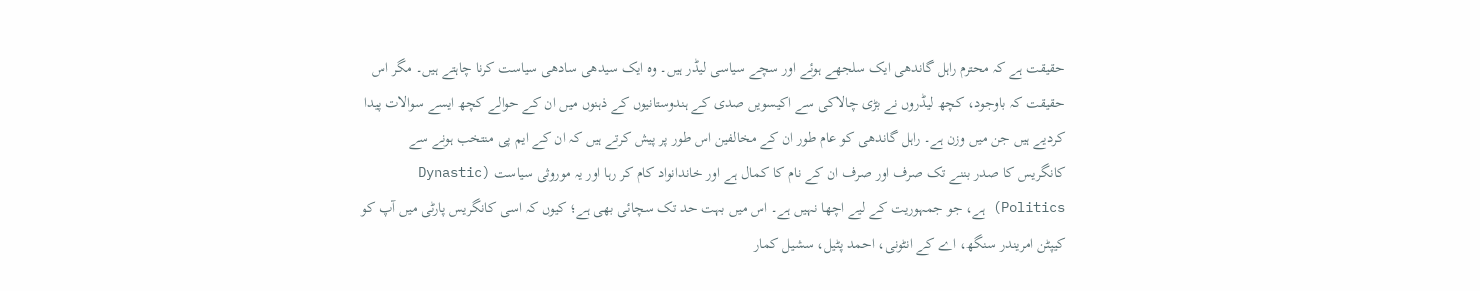حقیقت ہے کہ محترم راہل گاندھی ایک سلجھے ہوئے اور سچے سیاسی لیڈر ہیں۔ وہ ایک سیدھی سادھی سیاست کرنا چاہتے ہیں۔ مگر اس حقیقت کہ باوجود، کچھ لیڈروں نے بڑی چالاکی سے اکیسویں صدی کے ہندوستانیوں کے ذہنوں میں ان کے حوالے کچھ ایسے سوالات پیدا کردیے ہیں جن میں وزن ہے۔ راہل گاندھی کو عام طور ان کے مخالفین اس طور پر پیش کرتے ہیں کہ ان کے ایم پی منتخب ہونے سے کانگریس کا صدر بننے تک صرف اور صرف ان کے نام کا کمال ہے اور خاندانواد کام کر رہا اور یہ موروثی سیاست (Dynastic Politics) ہے، جو جمہوریت کے لیے اچھا نہیں ہے۔ اس میں بہت حد تک سچائی بھی ہے؛ کیوں کہ اسی کانگریس پارٹی میں آپ کو کیپٹن امریندر سنگھ، اے کے انٹونی، احمد پٹیل، سشیل کمار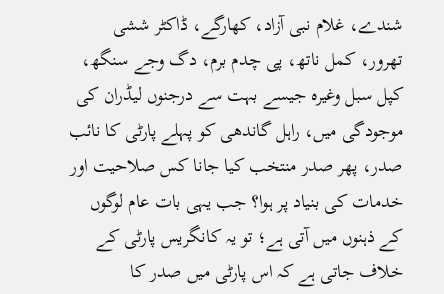شندے، غلام نبی آزاد، کھارگے، ڈاکٹر ششی تھرور، کمل ناتھ، پی چدم برم، دگ وجے سنگھ، کپل سبل وغیرہ جیسے بہت سے درجنوں لیڈران کی موجودگی میں، راہل گاندھی کو پہلے پارٹی کا نائب صدر، پھر صدر منتخب کیا جانا کس صلاحیت اور خدمات کی بنیاد پر ہوا؟ جب یہی بات عام لوگوں کے ذہنوں میں آتی ہے؛ تو یہ کانگریس پارٹی کے خلاف جاتی ہے کہ اس پارٹی میں صدر کا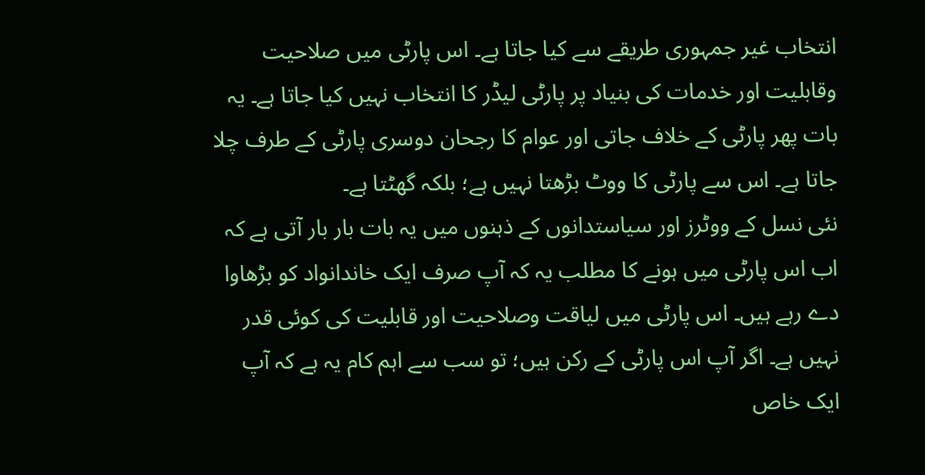انتخاب غیر جمہوری طریقے سے کیا جاتا ہے۔ اس پارٹی میں صلاحیت وقابلیت اور خدمات کی بنیاد پر پارٹی لیڈر کا انتخاب نہیں کیا جاتا ہے۔ یہ بات پھر پارٹی کے خلاف جاتی اور عوام کا رجحان دوسری پارٹی کے طرف چلا جاتا ہے۔ اس سے پارٹی کا ووٹ بڑھتا نہیں ہے؛ بلکہ گھٹتا ہے۔
نئی نسل کے ووٹرز اور سیاستدانوں کے ذہنوں میں یہ بات بار بار آتی ہے کہ اب اس پارٹی میں ہونے کا مطلب یہ کہ آپ صرف ایک خاندانواد کو بڑھاوا دے رہے ہیں۔ اس پارٹی میں لیاقت وصلاحیت اور قابلیت کی کوئی قدر نہیں ہے۔ اگر آپ اس پارٹی کے رکن ہیں؛ تو سب سے اہم کام یہ ہے کہ آپ ایک خاص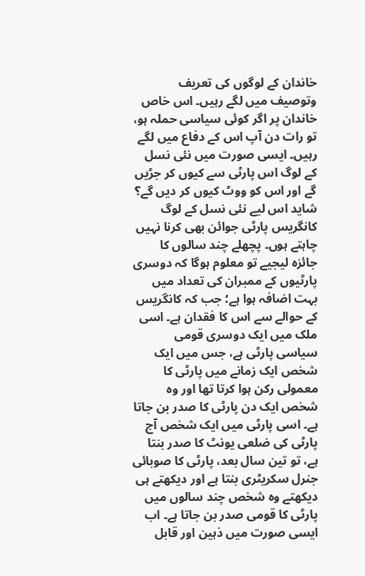خاندان کے لوگوں کی تعریف وتوصیف میں لگے رہیں۔ اس خاص خاندان پر اگر کوئی سیاسی حملہ ہو، تو رات دن آپ اس کے دفاع میں لگے رہیں۔ ایسی صورت میں نئی نسل کے لوگ اس پارٹی سے کیوں کر جڑیں گے اور اس کو ووٹ کیوں کر دیں گے؟ شاید اس لیے نئی نسل کے لوگ کانگریس پارٹی جوائن بھی کرنا نہیں چاہتے ہوں۔ پچھلے چند سالوں کا جائزہ لیجیے تو معلوم ہوگا کہ دوسری پارٹیوں کے ممبران کی تعداد میں بہت اضافہ ہوا ہے؛ جب کہ کانگریس کے حوالے سے اس کا فقدان ہے۔ اسی ملک میں ایک دوسری قومی سیاسی پارٹی ہے، جس میں ایک شخص ایک زمانے میں پارٹی کا معمولی رکن ہوا کرتا تھا اور وہ شخص ایک دن پارٹی کا صدر بن جاتا ہے۔ اسی پارٹی میں ایک شخص آج پارٹی کی ضلعی یونٹ کا صدر بنتا ہے، تو تین سال بعد، پارٹی کا صوبائی جنرل سکریٹری بنتا ہے اور دیکھتے ہی دیکھتے وہ شخص چند سالوں میں پارٹی کا قومی صدر بن جاتا ہے۔ اب ایسی صورت میں ذہین اور قابل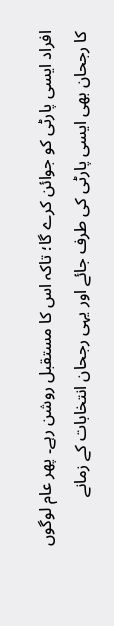افراد ایسی پارٹی کو جوائن کرے گا؛ تاکہ اس کا مستقبل روشن رہے۔ پھر عام لوگوں کا رجحان بھی ایسی پارٹی کی طرف جائے اور یہی رجحان انتخابات کے زمانے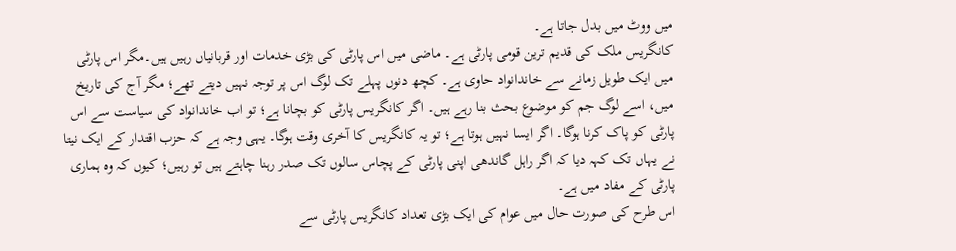میں ووٹ میں بدل جاتا ہے۔
کانگریس ملک کی قدیم ترین قومی پارٹی ہے۔ ماضی میں اس پارٹی کی بڑی خدمات اور قربانیاں رہیں ہیں۔مگر اس پارٹی میں ایک طویل زمانے سے خاندانواد حاوی ہے۔ کچھ دنوں پہلے تک لوگ اس پر توجہ نہیں دیتے تھے؛ مگر آج کی تاریخ میں، اسے لوگ جم کو موضوع بحث بنا رہے ہیں۔ اگر کانگریس پارٹی کو بچانا ہے؛ تو اب خاندانواد کی سیاست سے اس پارٹی کو پاک کرنا ہوگا۔ اگر ایسا نہیں ہوتا ہے؛ تو یہ کانگریس کا آخری وقت ہوگا۔ یہی وجہ ہے کہ حزب اقتدار کے ایک نیتا نے یہاں تک کہہ دیا کہ اگر راہل گاندھی اپنی پارٹی کے پچاس سالوں تک صدر رہنا چاہتے ہیں تو رہیں؛ کیوں کہ وہ ہماری پارٹی کے مفاد میں ہے۔
اس طرح کی صورت حال میں عوام کی ایک بڑی تعداد کانگریس پارٹی سے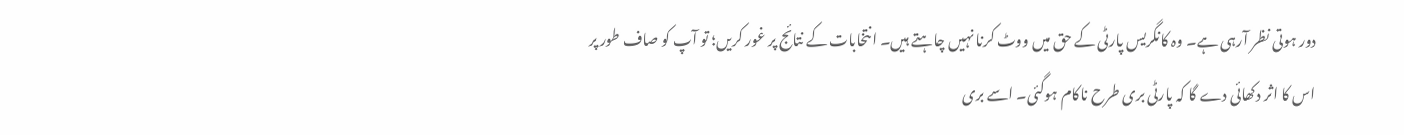دور ہوتی نظر آرہی ہے۔ وہ کانگریس پارٹی کے حق میں ووٹ کرنا نہیں چاہتے ہیں۔ انتخابات کے نتائج پر غور کریں؛ تو آپ کو صاف طور پر اس کا اثر دکھائی دے گا کہ پارٹی بری طرح ناکام ہوگئی۔ اسے بری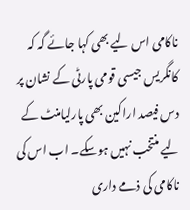ناکامی اس لیے بھی کہا جائے گہ کہ کانگریس جیسی قومی پارٹی کے نشان پر دس فیصد اراکین بھی پارلیامنٹ کے لیے منتخب نہیں ہوسکے۔ اب اس کی ناکامی کی ذمے داری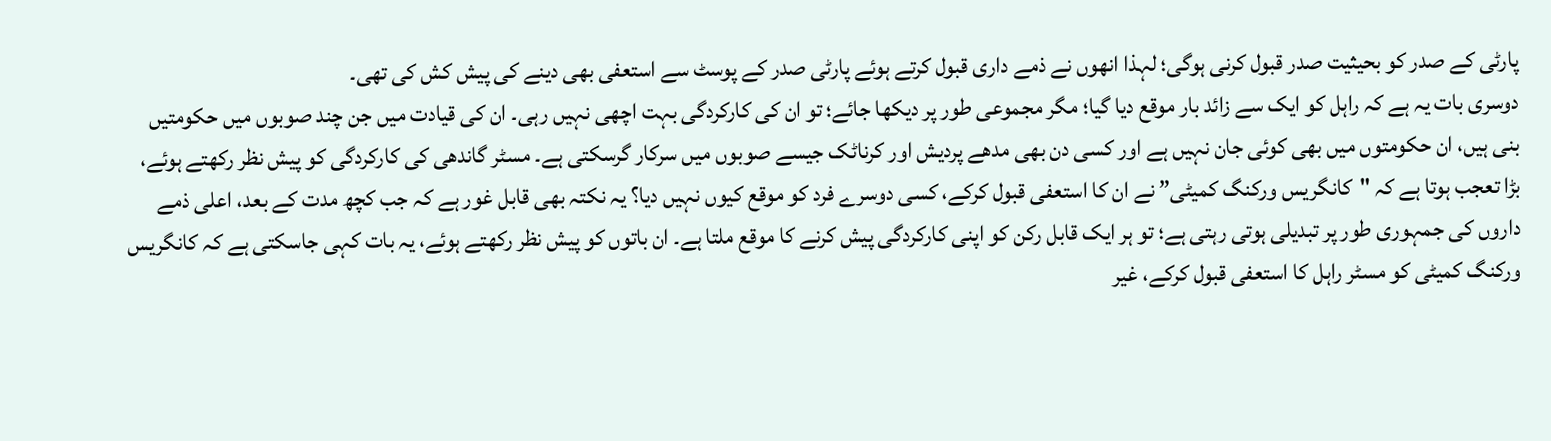پارٹی کے صدر کو بحیثیت صدر قبول کرنی ہوگی؛ لہذا انھوں نے ذمے داری قبول کرتے ہوئے پارٹی صدر کے پوسٹ سے استعفی بھی دینے کی پیش کش کی تھی۔
دوسری بات یہ ہے کہ راہل کو ایک سے زائد بار موقع دیا گیا؛ مگر مجموعی طور پر دیکھا جائے؛ تو ان کی کارکردگی بہت اچھی نہیں رہی۔ ان کی قیادت میں جن چند صوبوں میں حکومتیں بنی ہیں، ان حکومتوں میں بھی کوئی جان نہیں ہے اور کسی دن بھی مدھے پردیش اور کرناٹک جیسے صوبوں میں سرکار گرسکتی ہے۔ مسٹر گاندھی کی کارکردگی کو پیش نظر رکھتے ہوئے، بڑا تعجب ہوتا ہے کہ "کانگریس ورکنگ کمیٹی” نے ان کا استعفی قبول کرکے، کسی دوسرے فرد کو موقع کیوں نہیں دیا؟ یہ نکتہ بھی قابل غور ہے کہ جب کچھ مدت کے بعد، اعلی ذمے داروں کی جمہوری طور پر تبدیلی ہوتی رہتی ہے؛ تو ہر ایک قابل رکن کو اپنی کارکردگی پیش کرنے کا موقع ملتا ہے۔ ان باتوں کو پیش نظر رکھتے ہوئے، یہ بات کہی جاسکتی ہے کہ کانگریس ورکنگ کمیٹی کو مسٹر راہل کا استعفی قبول کرکے، غیر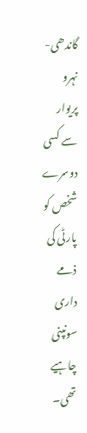گاندھی-نہرو پریوار سے کسی دوسرے شخص کو پارٹی کی ذمے داری سونپنی چاہیے تھی۔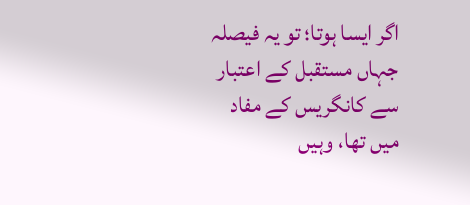اگر ایسا ہوتا؛ تو یہ فیصلہ جہاں مستقبل کے اعتبار سے کانگریس کے مفاد میں تھا، وہیں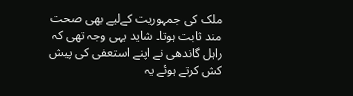ملک کی جمہوریت کےلیے بھی صحت مند ثابت ہوتا۔ شاید یہی وجہ تھی کہ راہل گاندھی نے اپنے استعفی کی پیش کش کرتے ہوئے یہ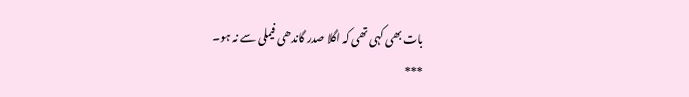بات بھی کہی تھی کہ اگلا صدر گاندھی فیملی سے نہ ہو۔
***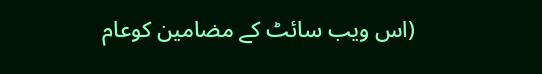(اس ویب سائٹ کے مضامین کوعام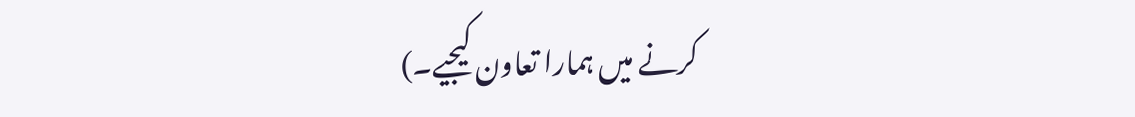کرنے میں ہمارا تعاون کیجیے۔)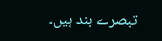تبصرے بند ہیں۔